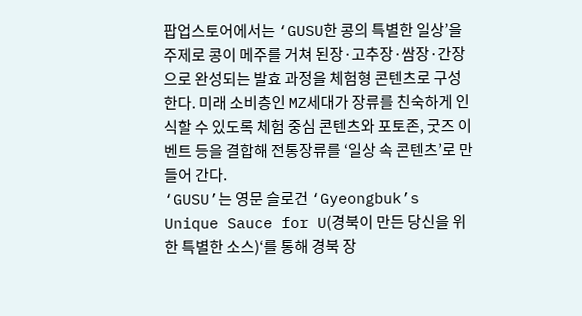팝업스토어에서는 ‘GUSU한 콩의 특별한 일상’을 주제로 콩이 메주를 거쳐 된장·고추장·쌈장·간장으로 완성되는 발효 과정을 체험형 콘텐츠로 구성한다. 미래 소비층인 MZ세대가 장류를 친숙하게 인식할 수 있도록 체험 중심 콘텐츠와 포토존, 굿즈 이벤트 등을 결합해 전통장류를 ‘일상 속 콘텐츠’로 만들어 간다.
‘GUSU’는 영문 슬로건 ‘Gyeongbuk’s Unique Sauce for U(경북이 만든 당신을 위한 특별한 소스)‘를 통해 경북 장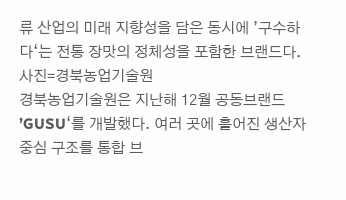류 산업의 미래 지향성을 담은 동시에 ’구수하다‘는 전통 장맛의 정체성을 포함한 브랜드다.
사진=경북농업기술원
경북농업기술원은 지난해 12월 공동브랜드 ’GUSU‘를 개발했다. 여러 곳에 흩어진 생산자 중심 구조를 통합 브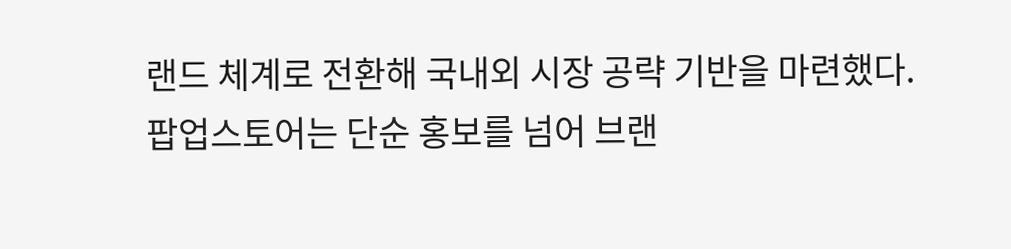랜드 체계로 전환해 국내외 시장 공략 기반을 마련했다.
팝업스토어는 단순 홍보를 넘어 브랜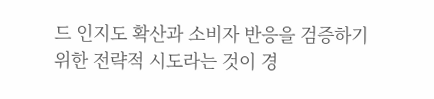드 인지도 확산과 소비자 반응을 검증하기 위한 전략적 시도라는 것이 경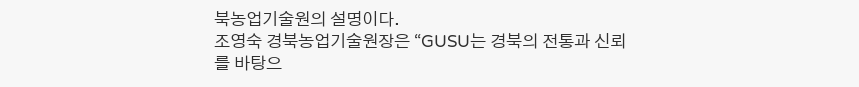북농업기술원의 설명이다.
조영숙 경북농업기술원장은 “GUSU는 경북의 전통과 신뢰를 바탕으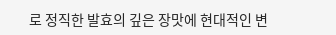로 정직한 발효의 깊은 장맛에 현대적인 변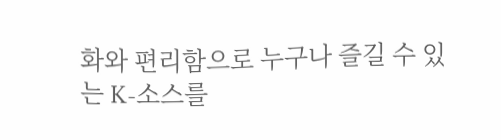화와 편리함으로 누구나 즐길 수 있는 K-소스를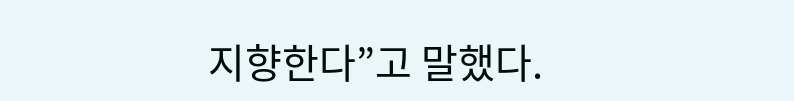지향한다”고 말했다.